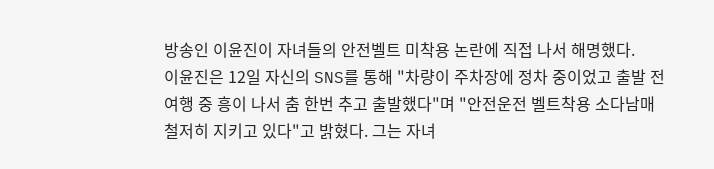방송인 이윤진이 자녀들의 안전벨트 미착용 논란에 직접 나서 해명했다.
이윤진은 12일 자신의 SNS를 통해 "차량이 주차장에 정차 중이었고 출발 전 여행 중 흥이 나서 춤 한번 추고 출발했다"며 "안전운전 벨트착용 소다남매 철저히 지키고 있다"고 밝혔다. 그는 자녀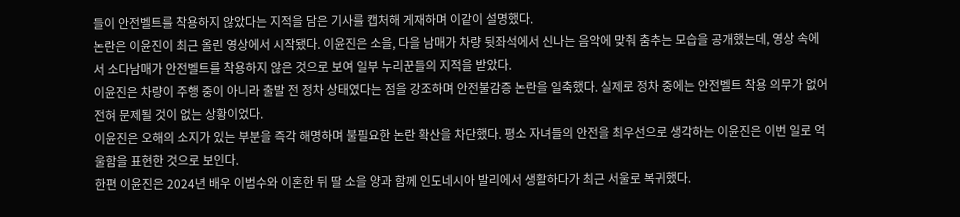들이 안전벨트를 착용하지 않았다는 지적을 담은 기사를 캡처해 게재하며 이같이 설명했다.
논란은 이윤진이 최근 올린 영상에서 시작됐다. 이윤진은 소을, 다을 남매가 차량 뒷좌석에서 신나는 음악에 맞춰 춤추는 모습을 공개했는데, 영상 속에서 소다남매가 안전벨트를 착용하지 않은 것으로 보여 일부 누리꾼들의 지적을 받았다.
이윤진은 차량이 주행 중이 아니라 출발 전 정차 상태였다는 점을 강조하며 안전불감증 논란을 일축했다. 실제로 정차 중에는 안전벨트 착용 의무가 없어 전혀 문제될 것이 없는 상황이었다.
이윤진은 오해의 소지가 있는 부분을 즉각 해명하며 불필요한 논란 확산을 차단했다. 평소 자녀들의 안전을 최우선으로 생각하는 이윤진은 이번 일로 억울함을 표현한 것으로 보인다.
한편 이윤진은 2024년 배우 이범수와 이혼한 뒤 딸 소을 양과 함께 인도네시아 발리에서 생활하다가 최근 서울로 복귀했다.